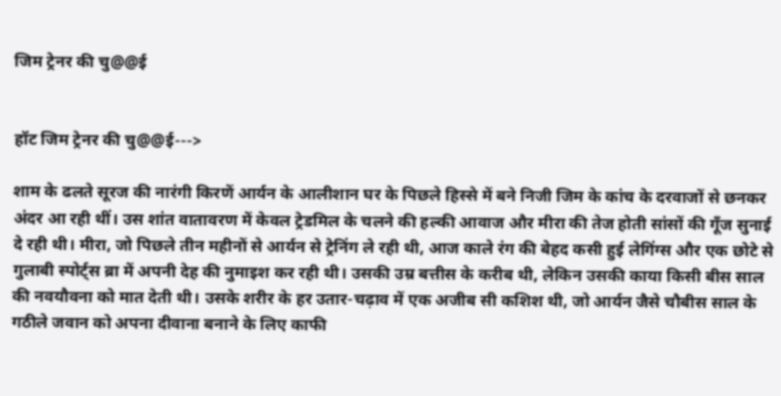जिम ट्रेनर की चु@@ई


हॉट जिम ट्रेनर की चु@@ई--->

शाम के ढलते सूरज की नारंगी किरणें आर्यन के आलीशान घर के पिछले हिस्से में बने निजी जिम के कांच के दरवाजों से छनकर अंदर आ रही थीं। उस शांत वातावरण में केवल ट्रेडमिल के चलने की हल्की आवाज और मीरा की तेज होती सांसों की गूँज सुनाई दे रही थी। मीरा, जो पिछले तीन महीनों से आर्यन से ट्रेनिंग ले रही थी, आज काले रंग की बेहद कसी हुई लेगिंग्स और एक छोटे से गुलाबी स्पोर्ट्स ब्रा में अपनी देह की नुमाइश कर रही थी। उसकी उम्र बत्तीस के करीब थी, लेकिन उसकी काया किसी बीस साल की नवयौवना को मात देती थी। उसके शरीर के हर उतार-चढ़ाव में एक अजीब सी कशिश थी, जो आर्यन जैसे चौबीस साल के गठीले जवान को अपना दीवाना बनाने के लिए काफी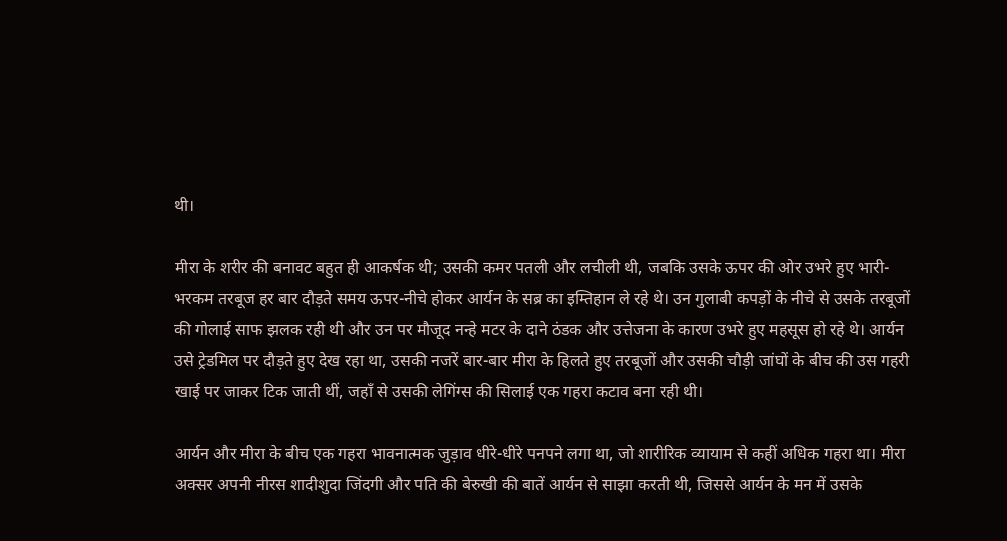थी।

मीरा के शरीर की बनावट बहुत ही आकर्षक थी; उसकी कमर पतली और लचीली थी, जबकि उसके ऊपर की ओर उभरे हुए भारी-भरकम तरबूज हर बार दौड़ते समय ऊपर-नीचे होकर आर्यन के सब्र का इम्तिहान ले रहे थे। उन गुलाबी कपड़ों के नीचे से उसके तरबूजों की गोलाई साफ झलक रही थी और उन पर मौजूद नन्हे मटर के दाने ठंडक और उत्तेजना के कारण उभरे हुए महसूस हो रहे थे। आर्यन उसे ट्रेडमिल पर दौड़ते हुए देख रहा था, उसकी नजरें बार-बार मीरा के हिलते हुए तरबूजों और उसकी चौड़ी जांघों के बीच की उस गहरी खाई पर जाकर टिक जाती थीं, जहाँ से उसकी लेगिंग्स की सिलाई एक गहरा कटाव बना रही थी।

आर्यन और मीरा के बीच एक गहरा भावनात्मक जुड़ाव धीरे-धीरे पनपने लगा था, जो शारीरिक व्यायाम से कहीं अधिक गहरा था। मीरा अक्सर अपनी नीरस शादीशुदा जिंदगी और पति की बेरुखी की बातें आर्यन से साझा करती थी, जिससे आर्यन के मन में उसके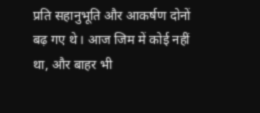प्रति सहानुभूति और आकर्षण दोनों बढ़ गए थे। आज जिम में कोई नहीं था, और बाहर भी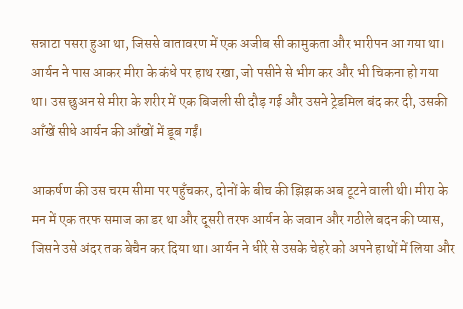सन्नाटा पसरा हुआ था, जिससे वातावरण में एक अजीब सी कामुकता और भारीपन आ गया था। आर्यन ने पास आकर मीरा के कंधे पर हाथ रखा, जो पसीने से भीग कर और भी चिकना हो गया था। उस छुअन से मीरा के शरीर में एक बिजली सी दौड़ गई और उसने ट्रेडमिल बंद कर दी, उसकी आँखें सीधे आर्यन की आँखों में डूब गईं।

आकर्षण की उस चरम सीमा पर पहुँचकर, दोनों के बीच की झिझक अब टूटने वाली थी। मीरा के मन में एक तरफ समाज का डर था और दूसरी तरफ आर्यन के जवान और गठीले बदन की प्यास, जिसने उसे अंदर तक बेचैन कर दिया था। आर्यन ने धीरे से उसके चेहरे को अपने हाथों में लिया और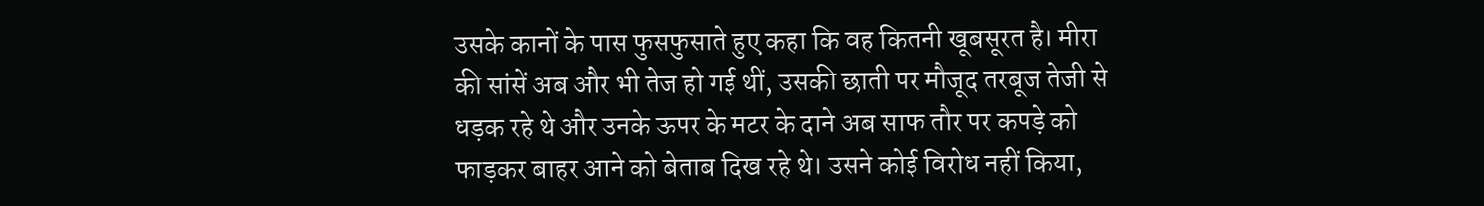उसके कानों के पास फुसफुसाते हुए कहा कि वह कितनी खूबसूरत है। मीरा की सांसें अब और भी तेज हो गई थीं, उसकी छाती पर मौजूद तरबूज तेजी से धड़क रहे थे और उनके ऊपर के मटर के दाने अब साफ तौर पर कपड़े को फाड़कर बाहर आने को बेताब दिख रहे थे। उसने कोई विरोध नहीं किया,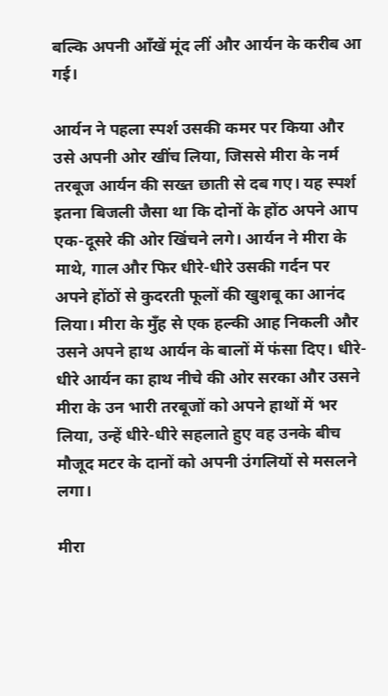बल्कि अपनी आँखें मूंद लीं और आर्यन के करीब आ गई।

आर्यन ने पहला स्पर्श उसकी कमर पर किया और उसे अपनी ओर खींच लिया, जिससे मीरा के नर्म तरबूज आर्यन की सख्त छाती से दब गए। यह स्पर्श इतना बिजली जैसा था कि दोनों के होंठ अपने आप एक-दूसरे की ओर खिंचने लगे। आर्यन ने मीरा के माथे, गाल और फिर धीरे-धीरे उसकी गर्दन पर अपने होंठों से कुदरती फूलों की खुशबू का आनंद लिया। मीरा के मुँह से एक हल्की आह निकली और उसने अपने हाथ आर्यन के बालों में फंसा दिए। धीरे-धीरे आर्यन का हाथ नीचे की ओर सरका और उसने मीरा के उन भारी तरबूजों को अपने हाथों में भर लिया, उन्हें धीरे-धीरे सहलाते हुए वह उनके बीच मौजूद मटर के दानों को अपनी उंगलियों से मसलने लगा।

मीरा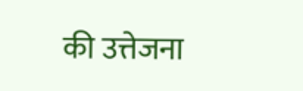की उत्तेजना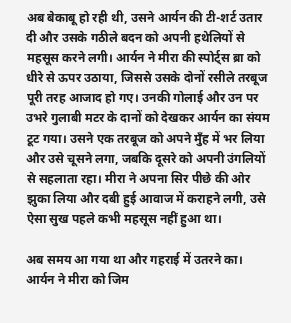अब बेकाबू हो रही थी, उसने आर्यन की टी-शर्ट उतार दी और उसके गठीले बदन को अपनी हथेलियों से महसूस करने लगी। आर्यन ने मीरा की स्पोर्ट्स ब्रा को धीरे से ऊपर उठाया, जिससे उसके दोनों रसीले तरबूज पूरी तरह आजाद हो गए। उनकी गोलाई और उन पर उभरे गुलाबी मटर के दानों को देखकर आर्यन का संयम टूट गया। उसने एक तरबूज को अपने मुँह में भर लिया और उसे चूसने लगा, जबकि दूसरे को अपनी उंगलियों से सहलाता रहा। मीरा ने अपना सिर पीछे की ओर झुका लिया और दबी हुई आवाज में कराहने लगी, उसे ऐसा सुख पहले कभी महसूस नहीं हुआ था।

अब समय आ गया था और गहराई में उतरने का। आर्यन ने मीरा को जिम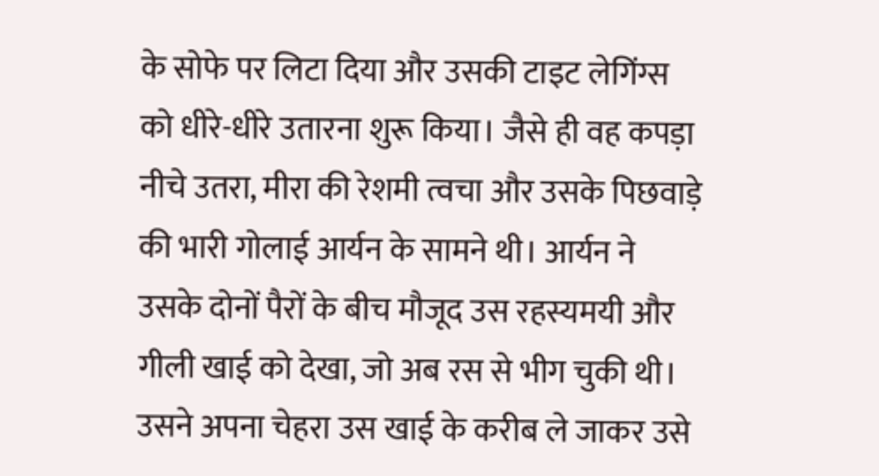के सोफे पर लिटा दिया और उसकी टाइट लेगिंग्स को धीरे-धीरे उतारना शुरू किया। जैसे ही वह कपड़ा नीचे उतरा, मीरा की रेशमी त्वचा और उसके पिछवाड़े की भारी गोलाई आर्यन के सामने थी। आर्यन ने उसके दोनों पैरों के बीच मौजूद उस रहस्यमयी और गीली खाई को देखा, जो अब रस से भीग चुकी थी। उसने अपना चेहरा उस खाई के करीब ले जाकर उसे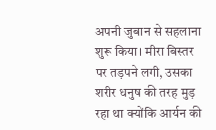अपनी जुबान से सहलाना शुरू किया। मीरा बिस्तर पर तड़पने लगी, उसका शरीर धनुष की तरह मुड़ रहा था क्योंकि आर्यन की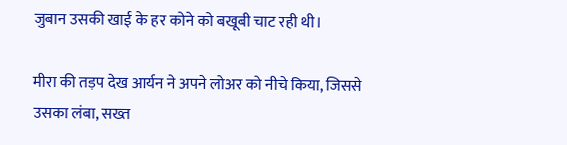जुबान उसकी खाई के हर कोने को बखूबी चाट रही थी।

मीरा की तड़प देख आर्यन ने अपने लोअर को नीचे किया, जिससे उसका लंबा, सख्त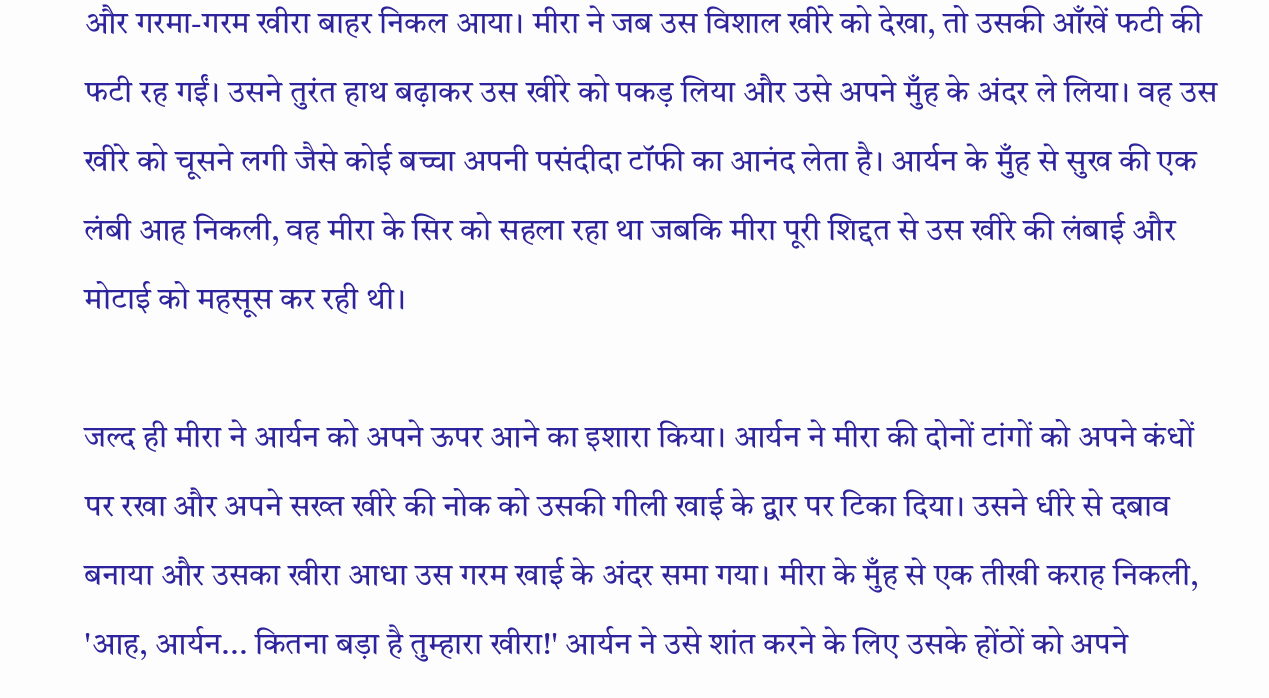और गरमा-गरम खीरा बाहर निकल आया। मीरा ने जब उस विशाल खीरे को देखा, तो उसकी आँखें फटी की फटी रह गईं। उसने तुरंत हाथ बढ़ाकर उस खीरे को पकड़ लिया और उसे अपने मुँह के अंदर ले लिया। वह उस खीरे को चूसने लगी जैसे कोई बच्चा अपनी पसंदीदा टॉफी का आनंद लेता है। आर्यन के मुँह से सुख की एक लंबी आह निकली, वह मीरा के सिर को सहला रहा था जबकि मीरा पूरी शिद्दत से उस खीरे की लंबाई और मोटाई को महसूस कर रही थी।

जल्द ही मीरा ने आर्यन को अपने ऊपर आने का इशारा किया। आर्यन ने मीरा की दोनों टांगों को अपने कंधों पर रखा और अपने सख्त खीरे की नोक को उसकी गीली खाई के द्वार पर टिका दिया। उसने धीरे से दबाव बनाया और उसका खीरा आधा उस गरम खाई के अंदर समा गया। मीरा के मुँह से एक तीखी कराह निकली, 'आह, आर्यन... कितना बड़ा है तुम्हारा खीरा!' आर्यन ने उसे शांत करने के लिए उसके होंठों को अपने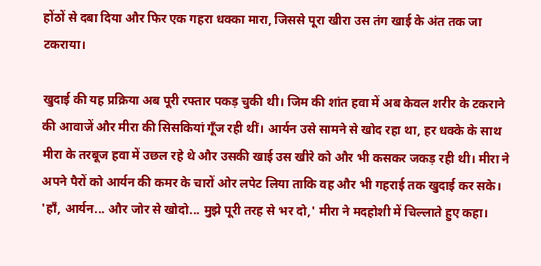होंठों से दबा दिया और फिर एक गहरा धक्का मारा, जिससे पूरा खीरा उस तंग खाई के अंत तक जा टकराया।

खुदाई की यह प्रक्रिया अब पूरी रफ्तार पकड़ चुकी थी। जिम की शांत हवा में अब केवल शरीर के टकराने की आवाजें और मीरा की सिसकियां गूँज रही थीं। आर्यन उसे सामने से खोद रहा था, हर धक्के के साथ मीरा के तरबूज हवा में उछल रहे थे और उसकी खाई उस खीरे को और भी कसकर जकड़ रही थी। मीरा ने अपने पैरों को आर्यन की कमर के चारों ओर लपेट लिया ताकि वह और भी गहराई तक खुदाई कर सके। 'हाँ, आर्यन... और जोर से खोदो... मुझे पूरी तरह से भर दो,' मीरा ने मदहोशी में चिल्लाते हुए कहा।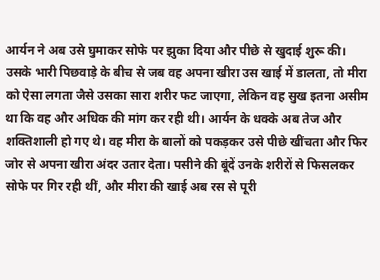आर्यन ने अब उसे घुमाकर सोफे पर झुका दिया और पीछे से खुदाई शुरू की। उसके भारी पिछवाड़े के बीच से जब वह अपना खीरा उस खाई में डालता, तो मीरा को ऐसा लगता जैसे उसका सारा शरीर फट जाएगा, लेकिन वह सुख इतना असीम था कि वह और अधिक की मांग कर रही थी। आर्यन के धक्के अब तेज और शक्तिशाली हो गए थे। वह मीरा के बालों को पकड़कर उसे पीछे खींचता और फिर जोर से अपना खीरा अंदर उतार देता। पसीने की बूंदें उनके शरीरों से फिसलकर सोफे पर गिर रही थीं, और मीरा की खाई अब रस से पूरी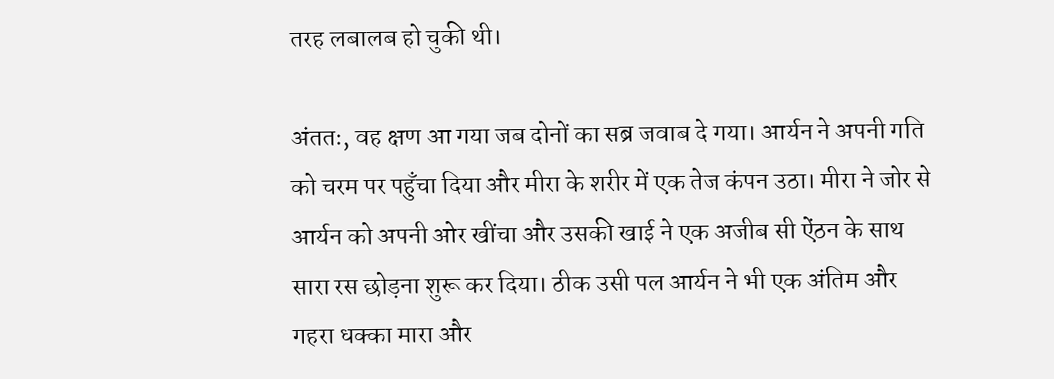तरह लबालब हो चुकी थी।

अंततः, वह क्षण आ गया जब दोनों का सब्र जवाब दे गया। आर्यन ने अपनी गति को चरम पर पहुँचा दिया और मीरा के शरीर में एक तेज कंपन उठा। मीरा ने जोर से आर्यन को अपनी ओर खींचा और उसकी खाई ने एक अजीब सी ऐंठन के साथ सारा रस छोड़ना शुरू कर दिया। ठीक उसी पल आर्यन ने भी एक अंतिम और गहरा धक्का मारा और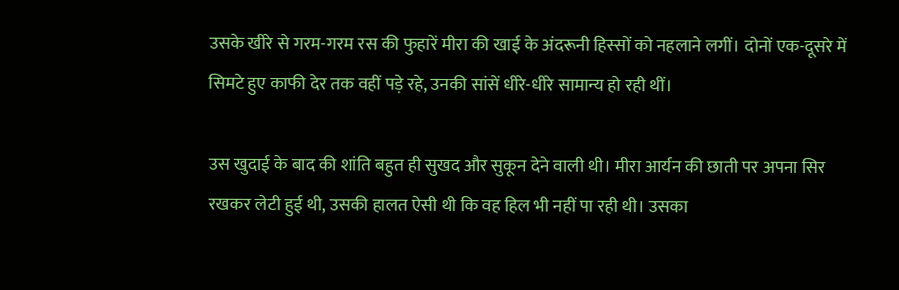उसके खीरे से गरम-गरम रस की फुहारें मीरा की खाई के अंदरूनी हिस्सों को नहलाने लगीं। दोनों एक-दूसरे में सिमटे हुए काफी देर तक वहीं पड़े रहे, उनकी सांसें धीरे-धीरे सामान्य हो रही थीं।

उस खुदाई के बाद की शांति बहुत ही सुखद और सुकून देने वाली थी। मीरा आर्यन की छाती पर अपना सिर रखकर लेटी हुई थी, उसकी हालत ऐसी थी कि वह हिल भी नहीं पा रही थी। उसका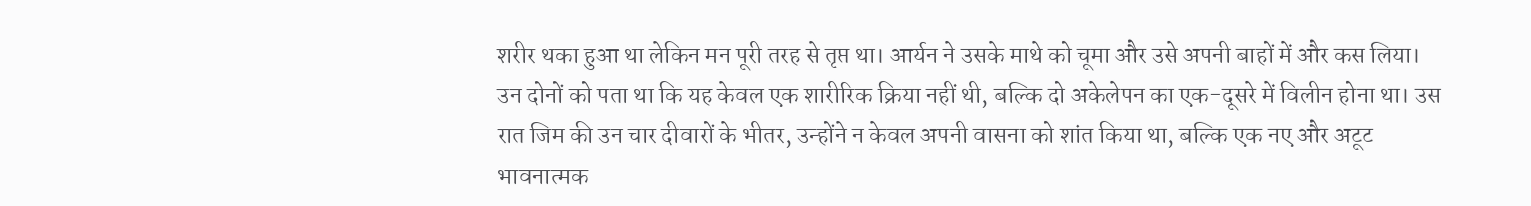शरीर थका हुआ था लेकिन मन पूरी तरह से तृप्त था। आर्यन ने उसके माथे को चूमा और उसे अपनी बाहों में और कस लिया। उन दोनों को पता था कि यह केवल एक शारीरिक क्रिया नहीं थी, बल्कि दो अकेलेपन का एक-दूसरे में विलीन होना था। उस रात जिम की उन चार दीवारों के भीतर, उन्होंने न केवल अपनी वासना को शांत किया था, बल्कि एक नए और अटूट भावनात्मक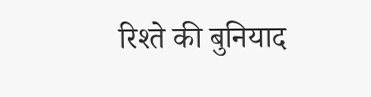रिश्ते की बुनियाद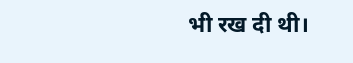भी रख दी थी।